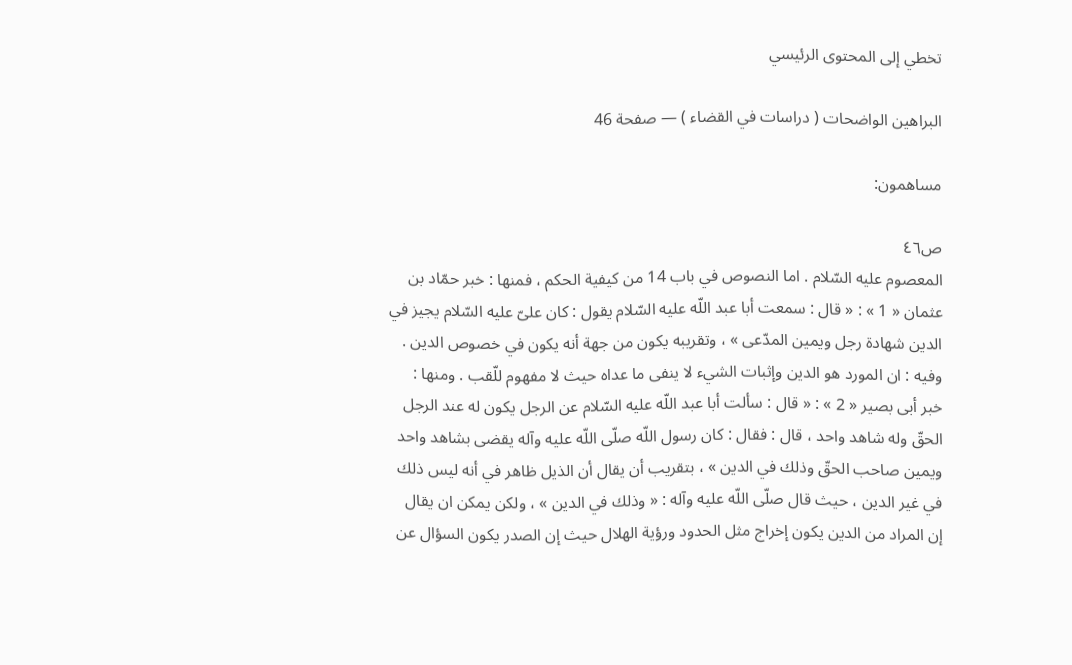تخطي إلى المحتوى الرئيسي

البراهين الواضحات ( دراسات في القضاء ) — صفحة 46

مساهمون:

ص٤٦
المعصوم عليه السّلام . اما النصوص في باب 14 من كيفية الحكم ، فمنها : خبر حمّاد بن عثمان « 1 » : « قال : سمعت أبا عبد اللّه عليه السّلام يقول : كان علىّ عليه السّلام يجيز في الدين شهادة رجل ويمين المدّعى » ، وتقريبه يكون من جهة أنه يكون في خصوص الدين . وفيه : ان المورد هو الدين وإثبات الشيء لا ينفى ما عداه حيث لا مفهوم للّقب . ومنها : خبر أبى بصير « 2 » : « قال : سألت أبا عبد اللّه عليه السّلام عن الرجل يكون له عند الرجل الحقّ وله شاهد واحد ، قال : فقال : كان رسول اللّه صلّى اللّه عليه وآله يقضى بشاهد واحد ويمين صاحب الحقّ وذلك في الدين » ، بتقريب أن يقال أن الذيل ظاهر في أنه ليس ذلك في غير الدين ، حيث قال صلّى اللّه عليه وآله : « وذلك في الدين » ، ولكن يمكن ان يقال إن المراد من الدين يكون إخراج مثل الحدود ورؤية الهلال حيث إن الصدر يكون السؤال عن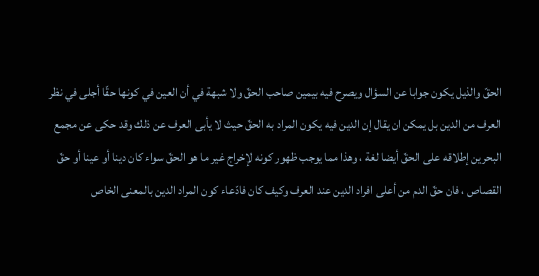الحقّ والذيل يكون جوابا عن السؤال ويصرح فيه بيمين صاحب الحقّ ولا شبهة في أن العين في كونها حقّا أجلى في نظر العرف من الدين بل يمكن ان يقال إن الدين فيه يكون المراد به الحقّ حيث لا يأبى العرف عن ذلك وقد حكى عن مجمع البحرين إطلاقه على الحقّ أيضا لغة ، وهذا مما يوجب ظهور كونه لإخراج غير ما هو الحقّ سواء كان دينا أو عينا أو حقّ القصاص ، فان حقّ الدم من أعلى افراد الدين عند العرف وكيف كان فادّعاء كون المراد الدين بالمعنى الخاص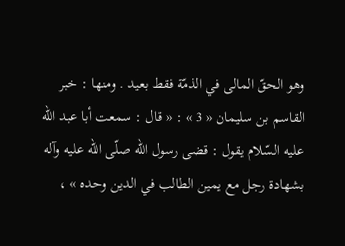وهو الحقّ المالى في الذمّة فقط بعيد . ومنها : خبر القاسم بن سليمان « 3 » : « قال : سمعت أبا عبد اللّه عليه السّلام يقول : قضى رسول اللّه صلّى اللّه عليه وآله بشهادة رجل مع يمين الطالب في الدين وحده » ،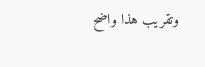وتقريب هذا واضح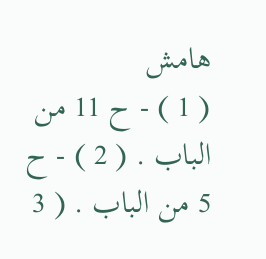هامش
( 1 ) - ح 11 من الباب . ( 2 ) - ح 5 من الباب . ( 3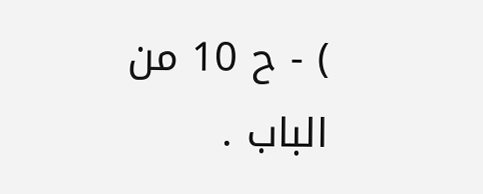) - ح 10 من الباب .